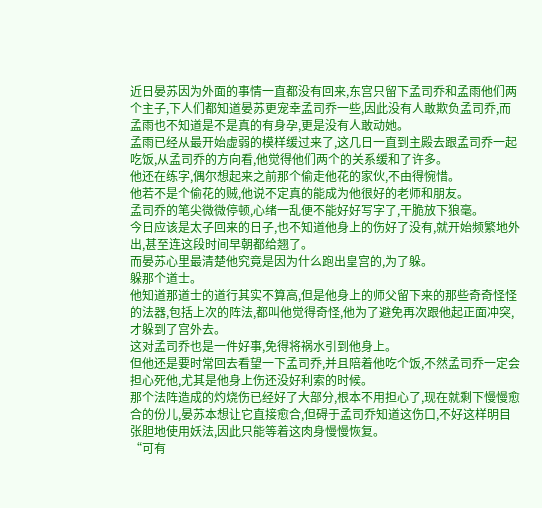近日晏苏因为外面的事情一直都没有回来,东宫只留下孟司乔和孟雨他们两个主子,下人们都知道晏苏更宠幸孟司乔一些,因此没有人敢欺负孟司乔,而孟雨也不知道是不是真的有身孕,更是没有人敢动她。
孟雨已经从最开始虚弱的模样缓过来了,这几日一直到主殿去跟孟司乔一起吃饭,从孟司乔的方向看,他觉得他们两个的关系缓和了许多。
他还在练字,偶尔想起来之前那个偷走他花的家伙,不由得惋惜。
他若不是个偷花的贼,他说不定真的能成为他很好的老师和朋友。
孟司乔的笔尖微微停顿,心绪一乱便不能好好写字了,干脆放下狼毫。
今日应该是太子回来的日子,也不知道他身上的伤好了没有,就开始频繁地外出,甚至连这段时间早朝都给翘了。
而晏苏心里最清楚他究竟是因为什么跑出皇宫的,为了躲。
躲那个道士。
他知道那道士的道行其实不算高,但是他身上的师父留下来的那些奇奇怪怪的法器,包括上次的阵法,都叫他觉得奇怪,他为了避免再次跟他起正面冲突,才躲到了宫外去。
这对孟司乔也是一件好事,免得将祸水引到他身上。
但他还是要时常回去看望一下孟司乔,并且陪着他吃个饭,不然孟司乔一定会担心死他,尤其是他身上伤还没好利索的时候。
那个法阵造成的灼烧伤已经好了大部分,根本不用担心了,现在就剩下慢慢愈合的份儿,晏苏本想让它直接愈合,但碍于孟司乔知道这伤口,不好这样明目张胆地使用妖法,因此只能等着这肉身慢慢恢复。
“可有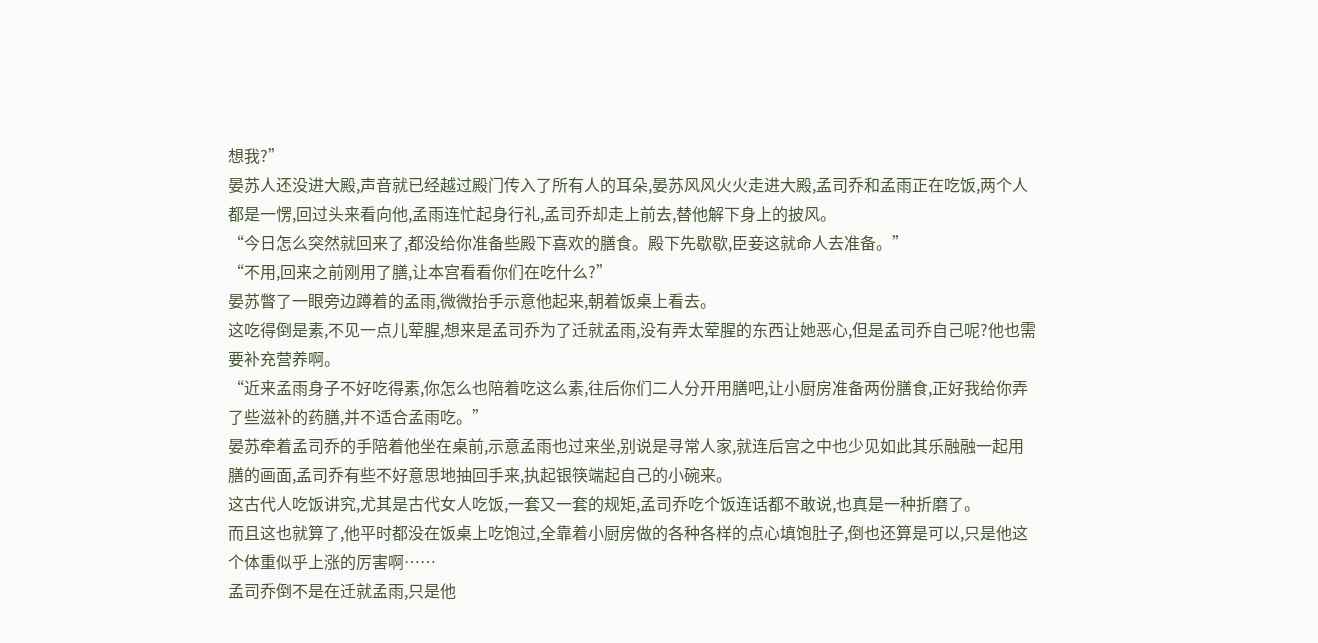想我?”
晏苏人还没进大殿,声音就已经越过殿门传入了所有人的耳朵,晏苏风风火火走进大殿,孟司乔和孟雨正在吃饭,两个人都是一愣,回过头来看向他,孟雨连忙起身行礼,孟司乔却走上前去,替他解下身上的披风。
“今日怎么突然就回来了,都没给你准备些殿下喜欢的膳食。殿下先歇歇,臣妾这就命人去准备。”
“不用,回来之前刚用了膳,让本宫看看你们在吃什么?”
晏苏瞥了一眼旁边蹲着的孟雨,微微抬手示意他起来,朝着饭桌上看去。
这吃得倒是素,不见一点儿荤腥,想来是孟司乔为了迁就孟雨,没有弄太荤腥的东西让她恶心,但是孟司乔自己呢?他也需要补充营养啊。
“近来孟雨身子不好吃得素,你怎么也陪着吃这么素,往后你们二人分开用膳吧,让小厨房准备两份膳食,正好我给你弄了些滋补的药膳,并不适合孟雨吃。”
晏苏牵着孟司乔的手陪着他坐在桌前,示意孟雨也过来坐,别说是寻常人家,就连后宫之中也少见如此其乐融融一起用膳的画面,孟司乔有些不好意思地抽回手来,执起银筷端起自己的小碗来。
这古代人吃饭讲究,尤其是古代女人吃饭,一套又一套的规矩,孟司乔吃个饭连话都不敢说,也真是一种折磨了。
而且这也就算了,他平时都没在饭桌上吃饱过,全靠着小厨房做的各种各样的点心填饱肚子,倒也还算是可以,只是他这个体重似乎上涨的厉害啊……
孟司乔倒不是在迁就孟雨,只是他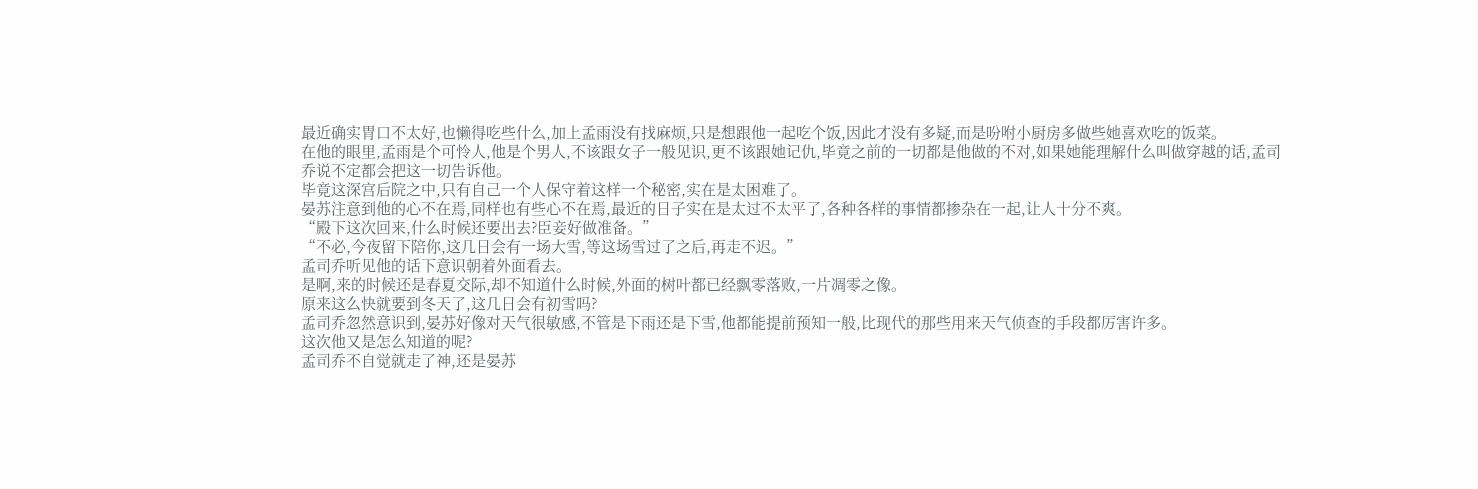最近确实胃口不太好,也懒得吃些什么,加上孟雨没有找麻烦,只是想跟他一起吃个饭,因此才没有多疑,而是吩咐小厨房多做些她喜欢吃的饭菜。
在他的眼里,孟雨是个可怜人,他是个男人,不该跟女子一般见识,更不该跟她记仇,毕竟之前的一切都是他做的不对,如果她能理解什么叫做穿越的话,孟司乔说不定都会把这一切告诉他。
毕竟这深宫后院之中,只有自己一个人保守着这样一个秘密,实在是太困难了。
晏苏注意到他的心不在焉,同样也有些心不在焉,最近的日子实在是太过不太平了,各种各样的事情都掺杂在一起,让人十分不爽。
“殿下这次回来,什么时候还要出去?臣妾好做准备。”
“不必,今夜留下陪你,这几日会有一场大雪,等这场雪过了之后,再走不迟。”
孟司乔听见他的话下意识朝着外面看去。
是啊,来的时候还是春夏交际,却不知道什么时候,外面的树叶都已经飘零落败,一片凋零之像。
原来这么快就要到冬天了,这几日会有初雪吗?
孟司乔忽然意识到,晏苏好像对天气很敏感,不管是下雨还是下雪,他都能提前预知一般,比现代的那些用来天气侦查的手段都厉害许多。
这次他又是怎么知道的呢?
孟司乔不自觉就走了神,还是晏苏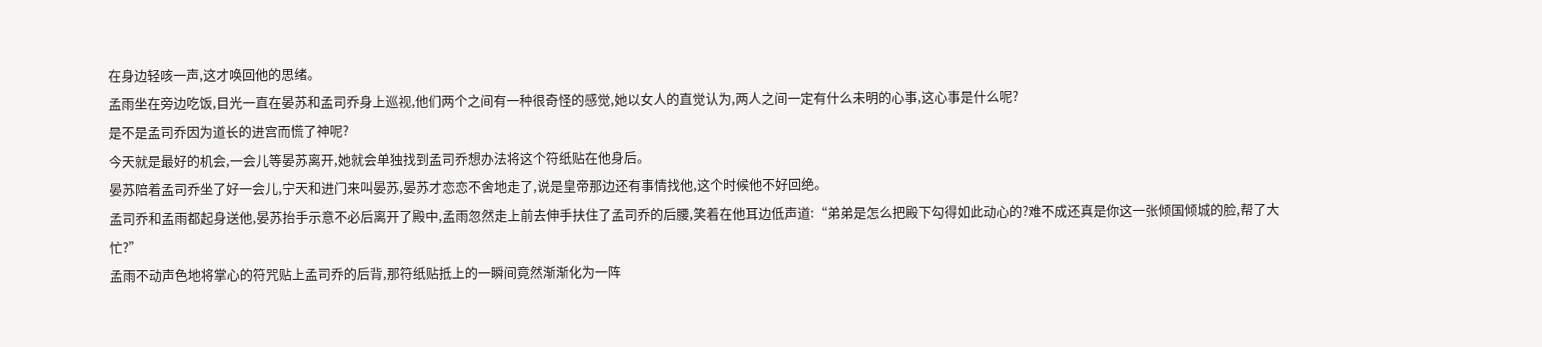在身边轻咳一声,这才唤回他的思绪。
孟雨坐在旁边吃饭,目光一直在晏苏和孟司乔身上巡视,他们两个之间有一种很奇怪的感觉,她以女人的直觉认为,两人之间一定有什么未明的心事,这心事是什么呢?
是不是孟司乔因为道长的进宫而慌了神呢?
今天就是最好的机会,一会儿等晏苏离开,她就会单独找到孟司乔想办法将这个符纸贴在他身后。
晏苏陪着孟司乔坐了好一会儿,宁天和进门来叫晏苏,晏苏才恋恋不舍地走了,说是皇帝那边还有事情找他,这个时候他不好回绝。
孟司乔和孟雨都起身送他,晏苏抬手示意不必后离开了殿中,孟雨忽然走上前去伸手扶住了孟司乔的后腰,笑着在他耳边低声道:“弟弟是怎么把殿下勾得如此动心的?难不成还真是你这一张倾国倾城的脸,帮了大忙?”
孟雨不动声色地将掌心的符咒贴上孟司乔的后背,那符纸贴抵上的一瞬间竟然渐渐化为一阵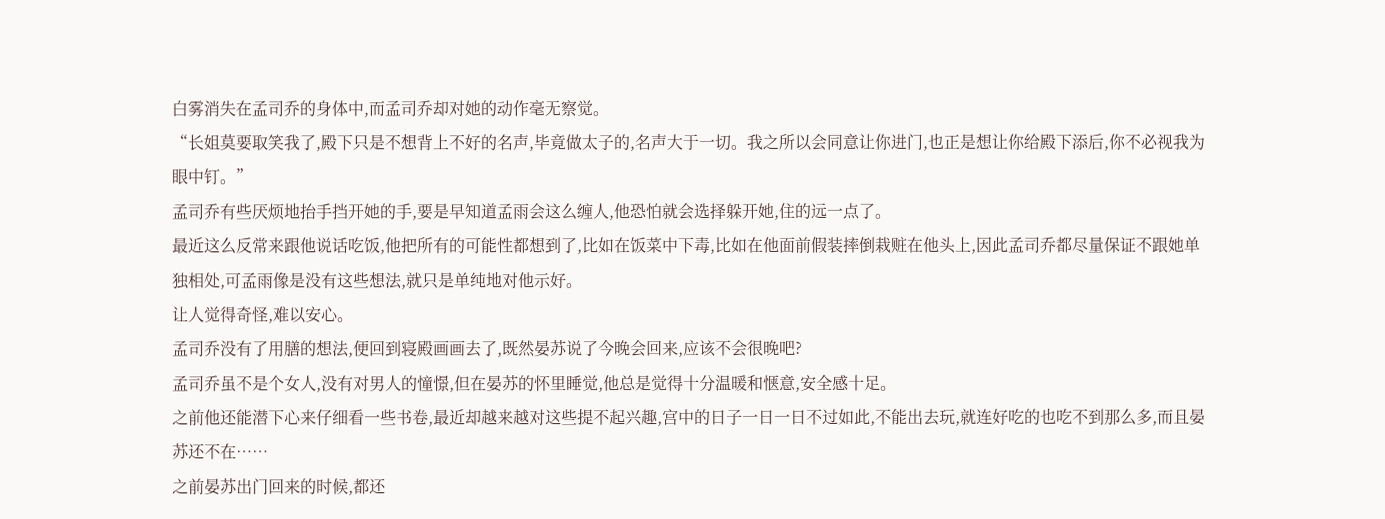白雾消失在孟司乔的身体中,而孟司乔却对她的动作毫无察觉。
“长姐莫要取笑我了,殿下只是不想背上不好的名声,毕竟做太子的,名声大于一切。我之所以会同意让你进门,也正是想让你给殿下添后,你不必视我为眼中钉。”
孟司乔有些厌烦地抬手挡开她的手,要是早知道孟雨会这么缠人,他恐怕就会选择躲开她,住的远一点了。
最近这么反常来跟他说话吃饭,他把所有的可能性都想到了,比如在饭菜中下毒,比如在他面前假装摔倒栽赃在他头上,因此孟司乔都尽量保证不跟她单独相处,可孟雨像是没有这些想法,就只是单纯地对他示好。
让人觉得奇怪,难以安心。
孟司乔没有了用膳的想法,便回到寝殿画画去了,既然晏苏说了今晚会回来,应该不会很晚吧?
孟司乔虽不是个女人,没有对男人的憧憬,但在晏苏的怀里睡觉,他总是觉得十分温暖和惬意,安全感十足。
之前他还能潜下心来仔细看一些书卷,最近却越来越对这些提不起兴趣,宫中的日子一日一日不过如此,不能出去玩,就连好吃的也吃不到那么多,而且晏苏还不在……
之前晏苏出门回来的时候,都还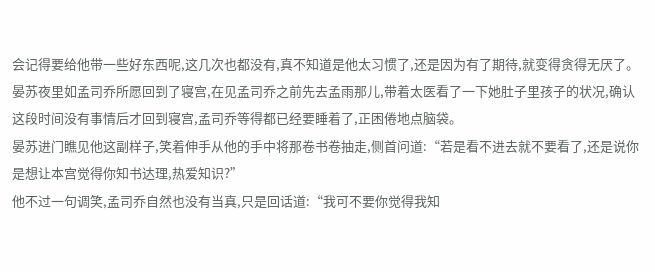会记得要给他带一些好东西呢,这几次也都没有,真不知道是他太习惯了,还是因为有了期待,就变得贪得无厌了。
晏苏夜里如孟司乔所愿回到了寝宫,在见孟司乔之前先去孟雨那儿,带着太医看了一下她肚子里孩子的状况,确认这段时间没有事情后才回到寝宫,孟司乔等得都已经要睡着了,正困倦地点脑袋。
晏苏进门瞧见他这副样子,笑着伸手从他的手中将那卷书卷抽走,侧首问道:“若是看不进去就不要看了,还是说你是想让本宫觉得你知书达理,热爱知识?”
他不过一句调笑,孟司乔自然也没有当真,只是回话道:“我可不要你觉得我知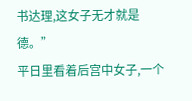书达理,这女子无才就是德。”
平日里看着后宫中女子,一个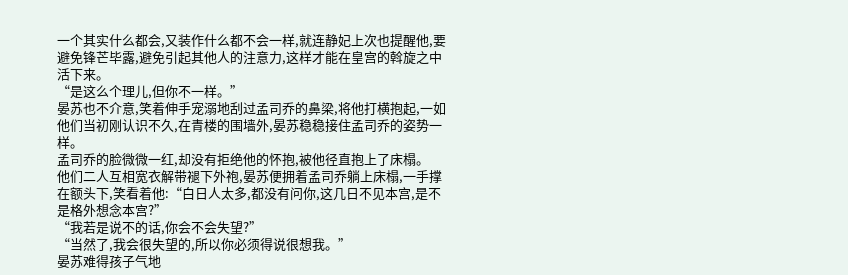一个其实什么都会,又装作什么都不会一样,就连静妃上次也提醒他,要避免锋芒毕露,避免引起其他人的注意力,这样才能在皇宫的斡旋之中活下来。
“是这么个理儿,但你不一样。”
晏苏也不介意,笑着伸手宠溺地刮过孟司乔的鼻梁,将他打横抱起,一如他们当初刚认识不久,在青楼的围墙外,晏苏稳稳接住孟司乔的姿势一样。
孟司乔的脸微微一红,却没有拒绝他的怀抱,被他径直抱上了床榻。
他们二人互相宽衣解带褪下外袍,晏苏便拥着孟司乔躺上床榻,一手撑在额头下,笑看着他:“白日人太多,都没有问你,这几日不见本宫,是不是格外想念本宫?”
“我若是说不的话,你会不会失望?”
“当然了,我会很失望的,所以你必须得说很想我。”
晏苏难得孩子气地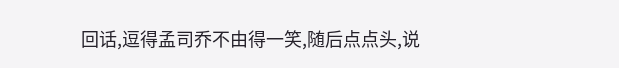回话,逗得孟司乔不由得一笑,随后点点头,说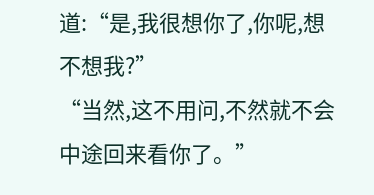道:“是,我很想你了,你呢,想不想我?”
“当然,这不用问,不然就不会中途回来看你了。”